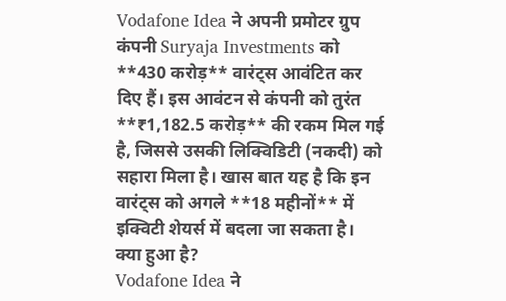Vodafone Idea ने अपनी प्रमोटर ग्रुप कंपनी Suryaja Investments को **430 करोड़** वारंट्स आवंटित कर दिए हैं। इस आवंटन से कंपनी को तुरंत **₹1,182.5 करोड़** की रकम मिल गई है, जिससे उसकी लिक्विडिटी (नकदी) को सहारा मिला है। खास बात यह है कि इन वारंट्स को अगले **18 महीनों** में इक्विटी शेयर्स में बदला जा सकता है।
क्या हुआ है?
Vodafone Idea ने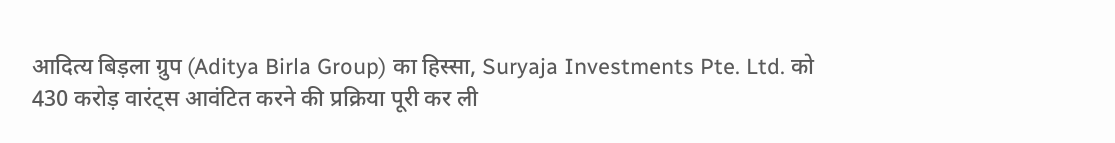आदित्य बिड़ला ग्रुप (Aditya Birla Group) का हिस्सा, Suryaja Investments Pte. Ltd. को 430 करोड़ वारंट्स आवंटित करने की प्रक्रिया पूरी कर ली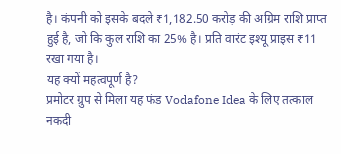है। कंपनी को इसके बदले ₹1,182.50 करोड़ की अग्रिम राशि प्राप्त हुई है, जो कि कुल राशि का 25% है। प्रति वारंट इश्यू प्राइस ₹11 रखा गया है।
यह क्यों महत्वपूर्ण है?
प्रमोटर ग्रुप से मिला यह फंड Vodafone Idea के लिए तत्काल नकदी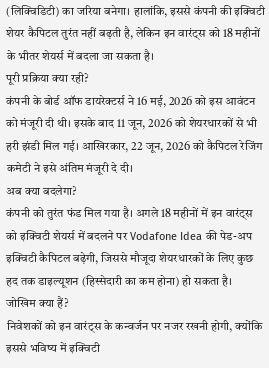(लिक्विडिटी) का जरिया बनेगा। हालांकि, इससे कंपनी की इक्विटी शेयर कैपिटल तुरंत नहीं बढ़ती है, लेकिन इन वारंट्स को 18 महीनों के भीतर शेयर्स में बदला जा सकता है।
पूरी प्रक्रिया क्या रही?
कंपनी के बोर्ड ऑफ डायरेक्टर्स ने 16 मई, 2026 को इस आवंटन को मंजूरी दी थी। इसके बाद 11 जून, 2026 को शेयरधारकों से भी हरी झंडी मिल गई। आखिरकार, 22 जून, 2026 को कैपिटल रेजिंग कमेटी ने इसे अंतिम मंजूरी दे दी।
अब क्या बदलेगा?
कंपनी को तुरंत फंड मिल गया है। अगले 18 महीनों में इन वारंट्स को इक्विटी शेयर्स में बदलने पर Vodafone Idea की पेड-अप इक्विटी कैपिटल बढ़ेगी, जिससे मौजूदा शेयरधारकों के लिए कुछ हद तक डाइल्यूशन (हिस्सेदारी का कम होना) हो सकता है।
जोखिम क्या हैं?
निवेशकों को इन वारंट्स के कन्वर्जन पर नजर रखनी होगी, क्योंकि इससे भविष्य में इक्विटी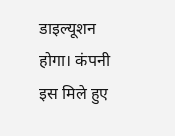डाइल्यूशन होगा। कंपनी इस मिले हुए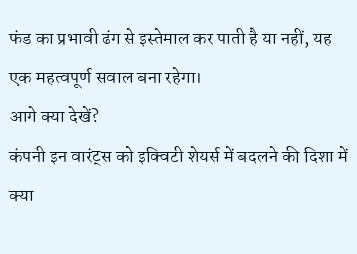फंड का प्रभावी ढंग से इस्तेमाल कर पाती है या नहीं, यह एक महत्वपूर्ण सवाल बना रहेगा।
आगे क्या देखें?
कंपनी इन वारंट्स को इक्विटी शेयर्स में बदलने की दिशा में क्या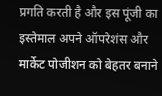प्रगति करती है और इस पूंजी का इस्तेमाल अपने ऑपरेशंस और मार्केट पोजीशन को बेहतर बनाने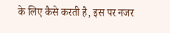के लिए कैसे करती है, इस पर नजर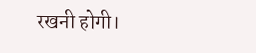रखनी होगी।